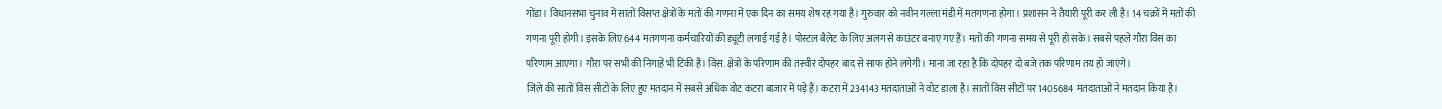गोंडा। विधानसभा चुनाव में सातों विसप्त क्षेत्रों के मतों की गणना में एक दिन का समय शेष रह गया है। गुरुवार को नवीन गल्ला मंडी में मतगणना होगा। प्रशासन ने तैयारी पूरी कर ली है। 14 चक्रों में मतों की गणना पूरी होगी। इसके लिए 644 मतगणना कर्मचारियों की ड्यूटी लगाई गई है। पोस्टल बैलेट के लिए अलग से काउंटर बनाए गए हैं। मतों की गणना समय से पूरी हो सके। सबसे पहले गौरा विस का परिणाम आएगा। गौरा पर सभी की निगाहें भी टिकी हैं। विस. क्षेत्रों के परिणाम की तस्वीर दोपहर बाद से साफ होने लगेगी। माना जा रहा है कि दोपहर दो बजे तक परिणाम तय हो जाएंगे।
जिले की सातों विस सीटों के लिए हुए मतदान में सबसे अधिक वोट कटरा बाजार में पड़े हैं। कटरा में 234143 मतदाताओं ने वोट डाला है। सातों विस सीटों पर 1405684 मतदाताओं ने मतदान किया है।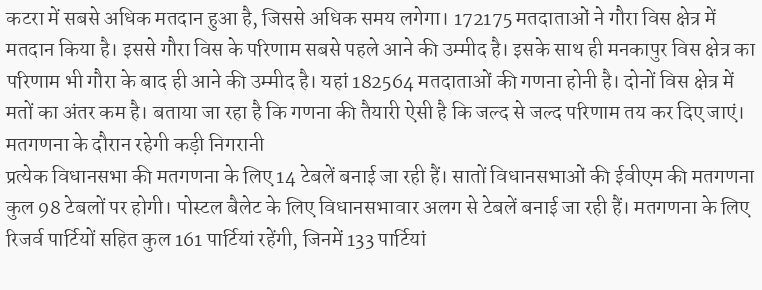कटरा में सबसे अधिक मतदान हुआ है, जिससे अधिक समय लगेगा। 172175 मतदाताओं ने गौरा विस क्षेत्र में मतदान किया है। इससे गौरा विस के परिणाम सबसे पहले आने की उम्मीद है। इसके साथ ही मनकापुर विस क्षेत्र का परिणाम भी गौरा के बाद ही आने की उम्मीद है। यहां 182564 मतदाताओं की गणना होनी है। दोनों विस क्षेत्र में मतों का अंतर कम है। बताया जा रहा है कि गणना की तैयारी ऐसी है कि जल्द से जल्द परिणाम तय कर दिए जाएं।
मतगणना के दौरान रहेगी कड़ी निगरानी
प्रत्येक विधानसभा की मतगणना के लिए 14 टेबलें बनाई जा रही हैं। सातों विधानसभाओं की ईवीएम की मतगणना कुल 98 टेबलों पर होगी। पोस्टल बैलेट के लिए विधानसभावार अलग से टेबलें बनाई जा रही हैं। मतगणना के लिए रिजर्व पार्टियों सहित कुल 161 पार्टियां रहेंगी, जिनमें 133 पार्टियां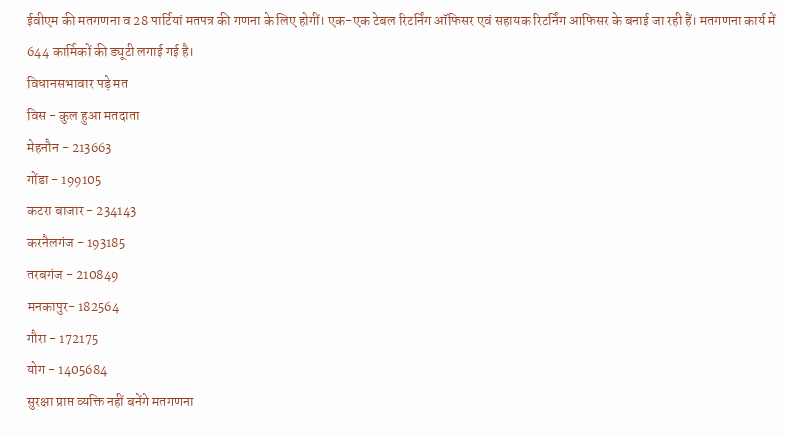ईवीएम की मतगणना व 28 पार्टियां मतपत्र की गणना के लिए होगीं। एक-एक टेबल रिटर्निंग ऑफिसर एवं सहायक रिटर्निंग आफिसर के बनाई जा रही हैं। मतगणना कार्य में 644 कार्मिकों की ड्यूटी लगाई गई है।
विधानसभावार पड़े मत
विस - कुल हुआ मतदाता
मेहनौन - 213663
गोंडा - 199105
कटरा बाजार - 234143
करनैलगंज - 193185
तरबगंज - 210849
मनकापुर- 182564
गौरा - 172175
योग - 1405684
सुरक्षा प्राप्त व्यक्ति नहीं बनेंगे मतगणना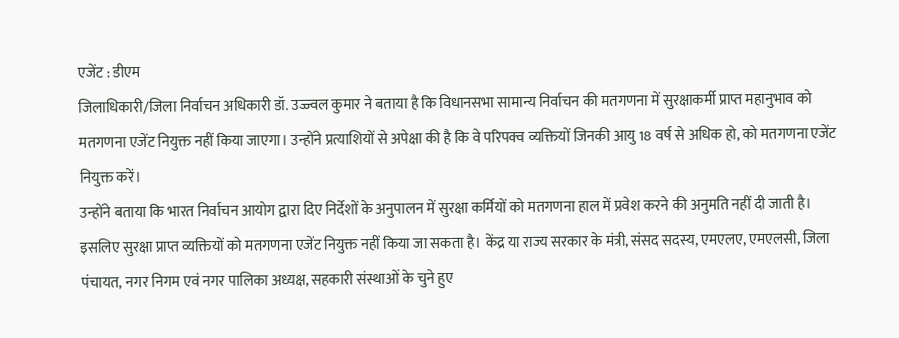एजेंट : डीएम
जिलाधिकारी/जिला निर्वाचन अधिकारी डॉ. उज्ज्वल कुमार ने बताया है कि विधानसभा सामान्य निर्वाचन की मतगणना में सुरक्षाकर्मी प्राप्त महानुभाव को मतगणना एजेंट नियुक्त नहीं किया जाएगा। उन्होंने प्रत्याशियों से अपेक्षा की है कि वे परिपक्व व्यक्तियों जिनकी आयु 18 वर्ष से अधिक हो, को मतगणना एजेंट नियुक्त करें।
उन्होंने बताया कि भारत निर्वाचन आयोग द्वारा दिए निर्देशों के अनुपालन में सुरक्षा कर्मियों को मतगणना हाल में प्रवेश करने की अनुमति नहीं दी जाती है। इसलिए सुरक्षा प्राप्त व्यक्तियों को मतगणना एजेंट नियुक्त नहीं किया जा सकता है। केंद्र या राज्य सरकार के मंत्री, संसद सदस्य, एमएलए, एमएलसी, जिला पंचायत, नगर निगम एवं नगर पालिका अध्यक्ष, सहकारी संस्थाओं के चुने हुए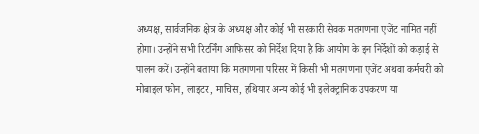अध्यक्ष, सार्वजनिक क्षेत्र के अध्यक्ष और कोई भी सरकारी सेवक मतगणना एजेंट नामित नहीं होगा। उन्होंने सभी रिटर्निंग आफिसर को निर्देश दिया है कि आयोग के इन निर्देशों को कड़ाई से पालन करें। उन्होंने बताया कि मतगणना परिसर में किसी भी मतगणना एजेंट अथवा कर्मचरी को मोबाइल फोन, लाइटर, माचिस, हथियार अन्य कोई भी इलेक्ट्रानिक उपकरण या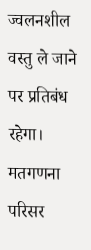ज्वलनशील वस्तु ले जाने पर प्रतिबंध रहेगा। मतगणना परिसर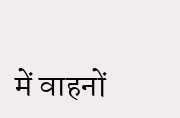में वाहनों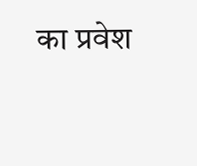का प्रवेश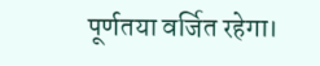पूर्णतया वर्जित रहेगा।